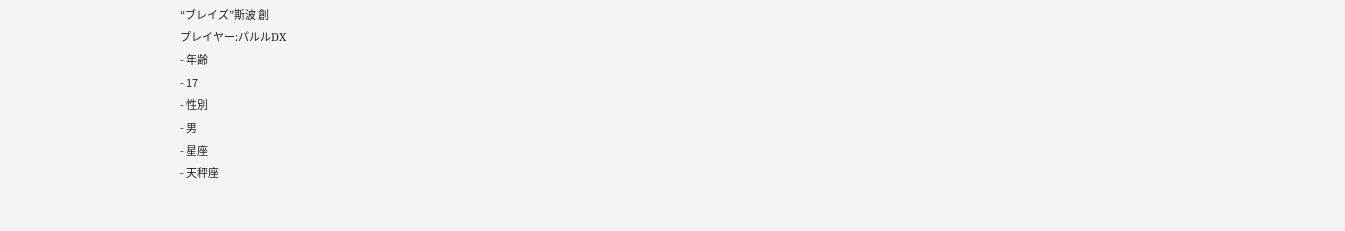“ブレイズ”斯波 創
プレイヤー:パルルDX
- 年齢
- 17
- 性別
- 男
- 星座
- 天秤座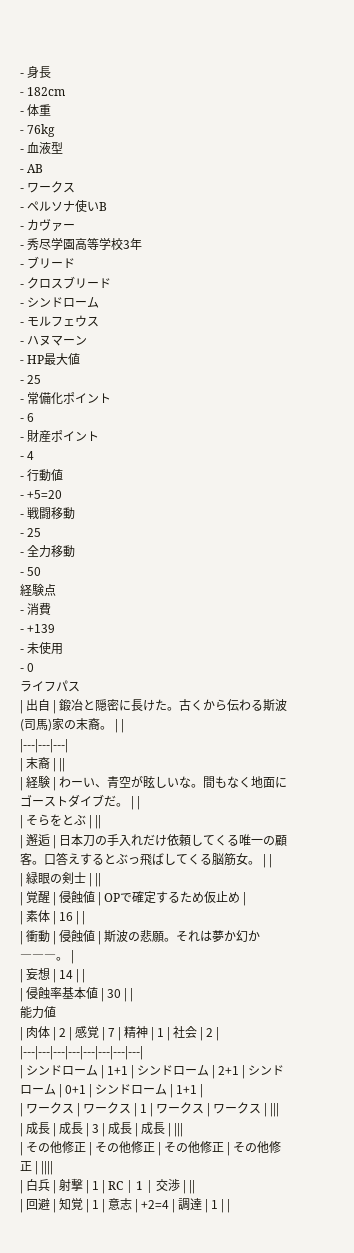- 身長
- 182cm
- 体重
- 76kg
- 血液型
- AB
- ワークス
- ペルソナ使いB
- カヴァー
- 秀尽学園高等学校3年
- ブリード
- クロスブリード
- シンドローム
- モルフェウス
- ハヌマーン
- HP最大値
- 25
- 常備化ポイント
- 6
- 財産ポイント
- 4
- 行動値
- +5=20
- 戦闘移動
- 25
- 全力移動
- 50
経験点
- 消費
- +139
- 未使用
- 0
ライフパス
| 出自 | 鍛冶と隠密に長けた。古くから伝わる斯波(司馬)家の末裔。 | |
|---|---|---|
| 末裔 | ||
| 経験 | わーい、青空が眩しいな。間もなく地面にゴーストダイブだ。 | |
| そらをとぶ | ||
| 邂逅 | 日本刀の手入れだけ依頼してくる唯一の顧客。口答えするとぶっ飛ばしてくる脳筋女。 | |
| 緑眼の剣士 | ||
| 覚醒 | 侵蝕値 | OPで確定するため仮止め |
| 素体 | 16 | |
| 衝動 | 侵蝕値 | 斯波の悲願。それは夢か幻か―――。 |
| 妄想 | 14 | |
| 侵蝕率基本値 | 30 | |
能力値
| 肉体 | 2 | 感覚 | 7 | 精神 | 1 | 社会 | 2 |
|---|---|---|---|---|---|---|---|
| シンドローム | 1+1 | シンドローム | 2+1 | シンドローム | 0+1 | シンドローム | 1+1 |
| ワークス | ワークス | 1 | ワークス | ワークス | |||
| 成長 | 成長 | 3 | 成長 | 成長 | |||
| その他修正 | その他修正 | その他修正 | その他修正 | ||||
| 白兵 | 射撃 | 1 | RC | 1 | 交渉 | ||
| 回避 | 知覚 | 1 | 意志 | +2=4 | 調達 | 1 | |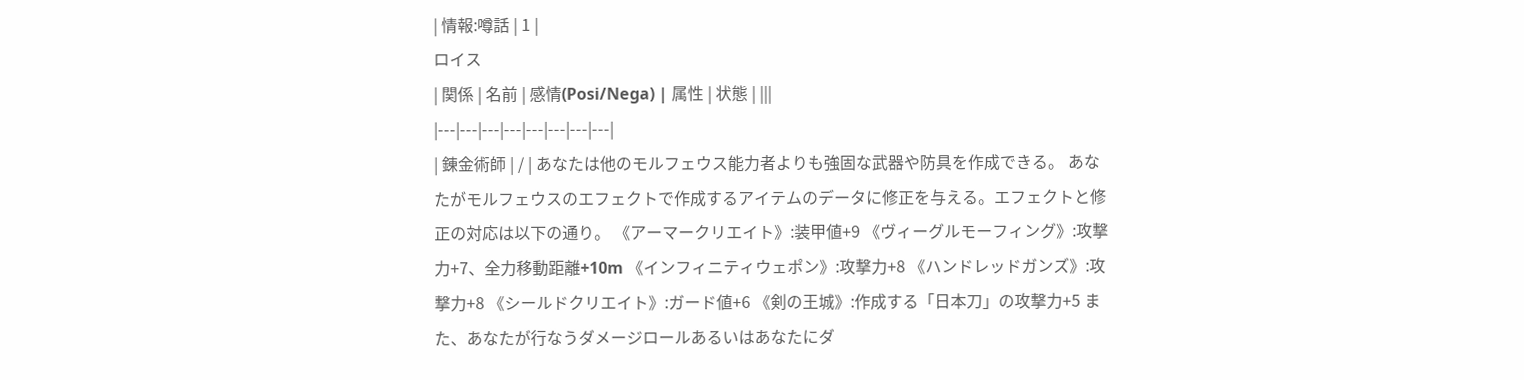| 情報:噂話 | 1 |
ロイス
| 関係 | 名前 | 感情(Posi/Nega) | 属性 | 状態 | |||
|---|---|---|---|---|---|---|---|
| 錬金術師 | / | あなたは他のモルフェウス能力者よりも強固な武器や防具を作成できる。 あなたがモルフェウスのエフェクトで作成するアイテムのデータに修正を与える。エフェクトと修正の対応は以下の通り。 《アーマークリエイト》:装甲値+9 《ヴィーグルモーフィング》:攻撃力+7、全力移動距離+10m 《インフィニティウェポン》:攻撃力+8 《ハンドレッドガンズ》:攻撃力+8 《シールドクリエイト》:ガード値+6 《剣の王城》:作成する「日本刀」の攻撃力+5 また、あなたが行なうダメージロールあるいはあなたにダ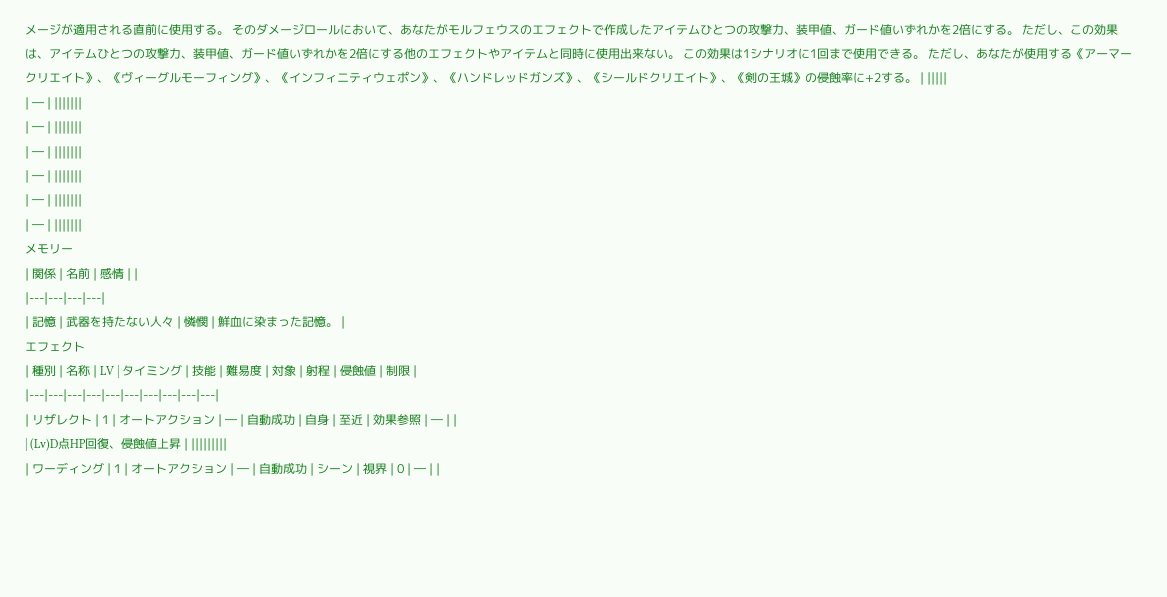メージが適用される直前に使用する。 そのダメージロールにおいて、あなたがモルフェウスのエフェクトで作成したアイテムひとつの攻撃力、装甲値、ガード値いずれかを2倍にする。 ただし、この効果は、アイテムひとつの攻撃力、装甲値、ガード値いずれかを2倍にする他のエフェクトやアイテムと同時に使用出来ない。 この効果は1シナリオに1回まで使用できる。 ただし、あなたが使用する《アーマークリエイト》、《ヴィーグルモーフィング》、《インフィニティウェポン》、《ハンドレッドガンズ》、《シールドクリエイト》、《剣の王城》の侵蝕率に+2する。 | |||||
| ― | |||||||
| ― | |||||||
| ― | |||||||
| ― | |||||||
| ― | |||||||
| ― | |||||||
メモリー
| 関係 | 名前 | 感情 | |
|---|---|---|---|
| 記憶 | 武器を持たない人々 | 憐憫 | 鮮血に染まった記憶。 |
エフェクト
| 種別 | 名称 | LV | タイミング | 技能 | 難易度 | 対象 | 射程 | 侵蝕値 | 制限 |
|---|---|---|---|---|---|---|---|---|---|
| リザレクト | 1 | オートアクション | ― | 自動成功 | 自身 | 至近 | 効果参照 | ― | |
| (Lv)D点HP回復、侵蝕値上昇 | |||||||||
| ワーディング | 1 | オートアクション | ― | 自動成功 | シーン | 視界 | 0 | ― | |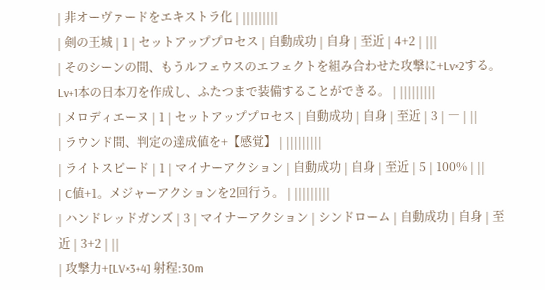| 非オーヴァードをエキストラ化 | |||||||||
| 剣の王城 | 1 | セットアッププロセス | 自動成功 | 自身 | 至近 | 4+2 | |||
| そのシーンの間、もうルフェウスのエフェクトを組み合わせた攻撃に+Lv×2する。Lv+1本の日本刀を作成し、ふたつまで装備することができる。 | |||||||||
| メロディエーヌ | 1 | セットアッププロセス | 自動成功 | 自身 | 至近 | 3 | ― | ||
| ラウンド間、判定の達成値を+【感覚】 | |||||||||
| ライトスピード | 1 | マイナーアクション | 自動成功 | 自身 | 至近 | 5 | 100% | ||
| C値+1。メジャーアクションを2回行う。 | |||||||||
| ハンドレッドガンズ | 3 | マイナーアクション | シンドローム | 自動成功 | 自身 | 至近 | 3+2 | ||
| 攻撃力+[LV×3+4] 射程:30m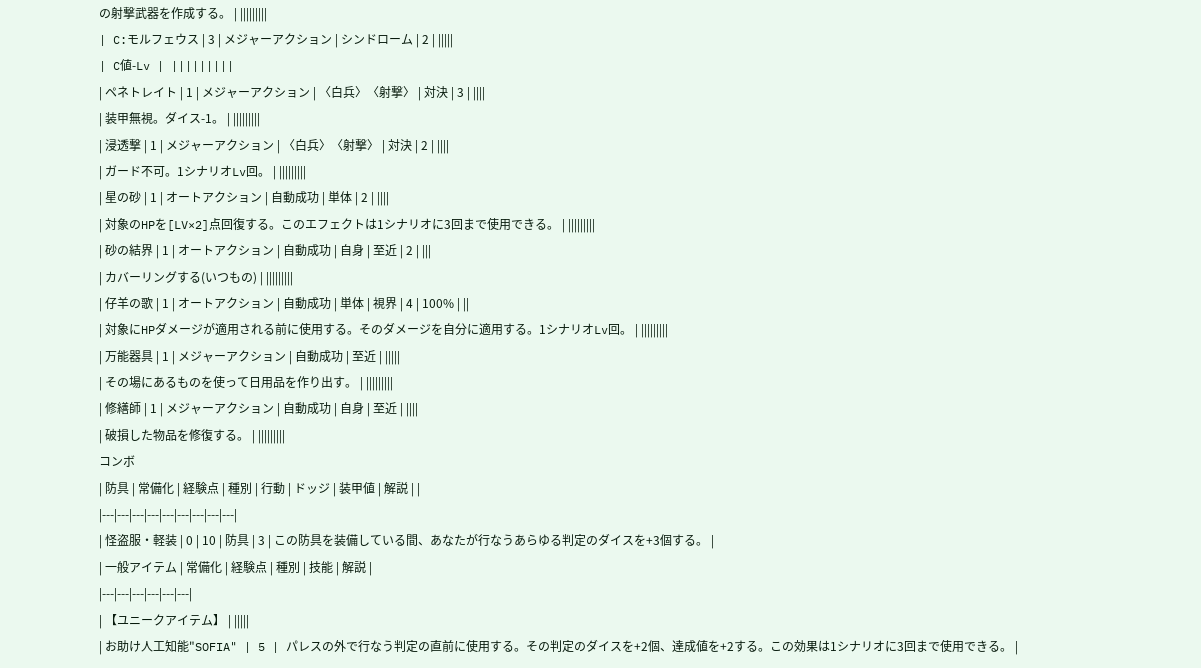の射撃武器を作成する。 | |||||||||
| C:モルフェウス | 3 | メジャーアクション | シンドローム | 2 | |||||
| C値-Lv | |||||||||
| ペネトレイト | 1 | メジャーアクション | 〈白兵〉〈射撃〉 | 対決 | 3 | ||||
| 装甲無視。ダイス-1。 | |||||||||
| 浸透撃 | 1 | メジャーアクション | 〈白兵〉〈射撃〉 | 対決 | 2 | ||||
| ガード不可。1シナリオLv回。 | |||||||||
| 星の砂 | 1 | オートアクション | 自動成功 | 単体 | 2 | ||||
| 対象のHPを[LV×2]点回復する。このエフェクトは1シナリオに3回まで使用できる。 | |||||||||
| 砂の結界 | 1 | オートアクション | 自動成功 | 自身 | 至近 | 2 | |||
| カバーリングする(いつもの) | |||||||||
| 仔羊の歌 | 1 | オートアクション | 自動成功 | 単体 | 視界 | 4 | 100% | ||
| 対象にHPダメージが適用される前に使用する。そのダメージを自分に適用する。1シナリオLv回。 | |||||||||
| 万能器具 | 1 | メジャーアクション | 自動成功 | 至近 | |||||
| その場にあるものを使って日用品を作り出す。 | |||||||||
| 修繕師 | 1 | メジャーアクション | 自動成功 | 自身 | 至近 | ||||
| 破損した物品を修復する。 | |||||||||
コンボ
| 防具 | 常備化 | 経験点 | 種別 | 行動 | ドッジ | 装甲値 | 解説 | |
|---|---|---|---|---|---|---|---|---|
| 怪盗服・軽装 | 0 | 10 | 防具 | 3 | この防具を装備している間、あなたが行なうあらゆる判定のダイスを+3個する。 |
| 一般アイテム | 常備化 | 経験点 | 種別 | 技能 | 解説 |
|---|---|---|---|---|---|
| 【ユニークアイテム】 | |||||
| お助け人工知能"SOFIA" | 5 | パレスの外で行なう判定の直前に使用する。その判定のダイスを+2個、達成値を+2する。この効果は1シナリオに3回まで使用できる。 |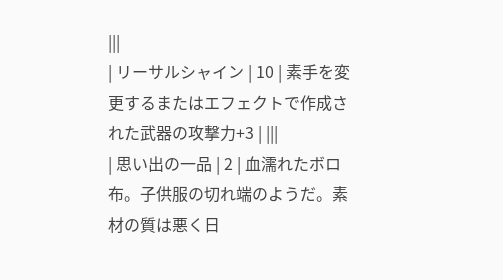|||
| リーサルシャイン | 10 | 素手を変更するまたはエフェクトで作成された武器の攻撃力+3 | |||
| 思い出の一品 | 2 | 血濡れたボロ布。子供服の切れ端のようだ。素材の質は悪く日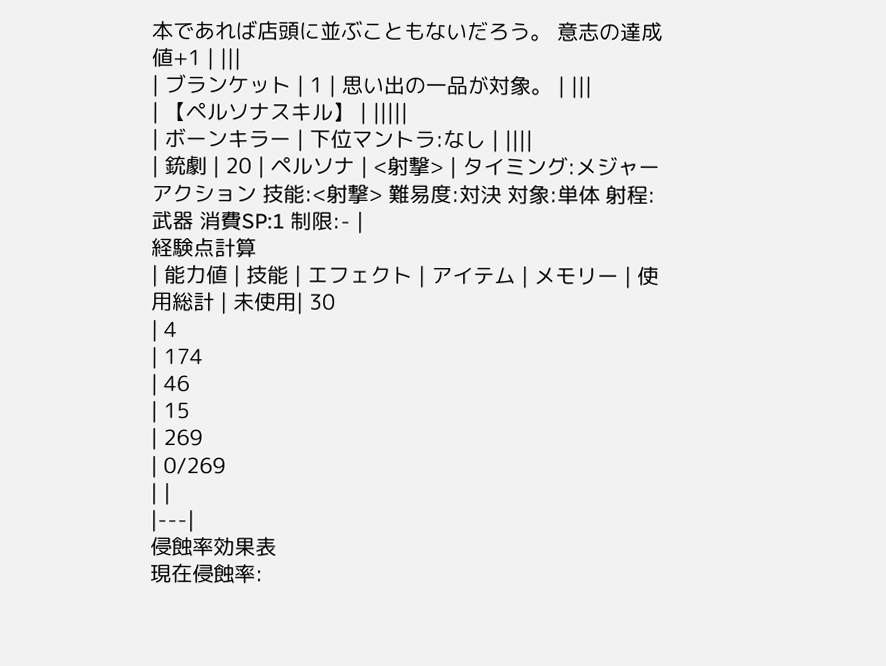本であれば店頭に並ぶこともないだろう。 意志の達成値+1 | |||
| ブランケット | 1 | 思い出の一品が対象。 | |||
| 【ペルソナスキル】 | |||||
| ボーンキラー | 下位マントラ:なし | ||||
| 銃劇 | 20 | ペルソナ | <射撃> | タイミング:メジャーアクション 技能:<射撃> 難易度:対決 対象:単体 射程:武器 消費SP:1 制限:- |
経験点計算
| 能力値 | 技能 | エフェクト | アイテム | メモリー | 使用総計 | 未使用| 30
| 4
| 174
| 46
| 15
| 269
| 0/269
| |
|---|
侵蝕率効果表
現在侵蝕率: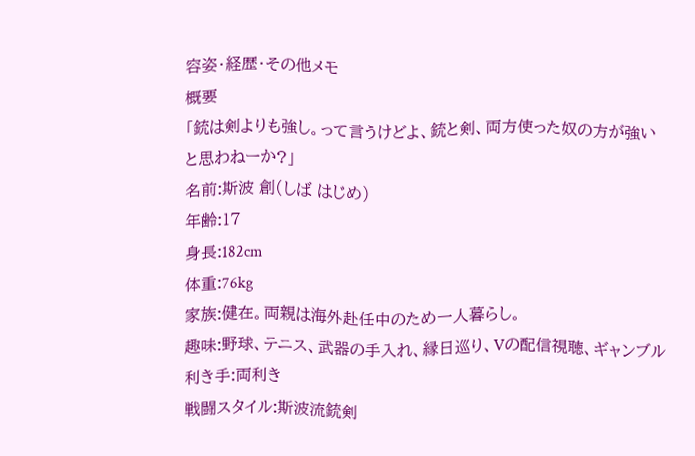容姿・経歴・その他メモ
概要
「銃は剣よりも強し。って言うけどよ、銃と剣、両方使った奴の方が強いと思わねーか?」
名前:斯波 創(しば はじめ)
年齢:17
身長:182cm
体重:76kg
家族:健在。両親は海外赴任中のため一人暮らし。
趣味:野球、テニス、武器の手入れ、縁日巡り、Vの配信視聴、ギャンブル
利き手:両利き
戦闘スタイル:斯波流銃剣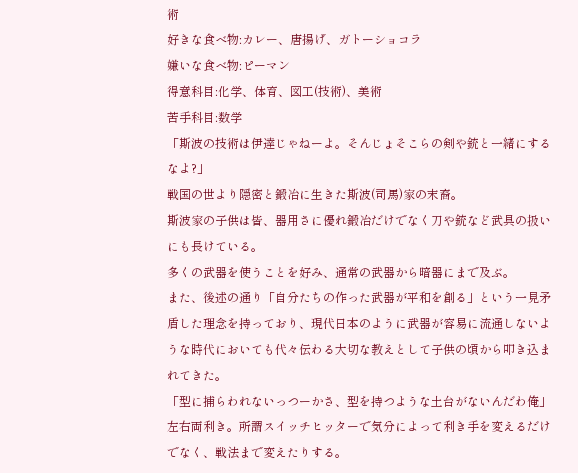術
好きな食べ物:カレー、唐揚げ、ガトーショコラ
嫌いな食べ物:ピーマン
得意科目:化学、体育、図工(技術)、美術
苦手科目:数学
「斯波の技術は伊達じゃねーよ。そんじょそこらの剣や銃と一緒にするなよ?」
戦国の世より隠密と鍛冶に生きた斯波(司馬)家の末裔。
斯波家の子供は皆、器用さに優れ鍛冶だけでなく刀や銃など武具の扱いにも長けている。
多くの武器を使うことを好み、通常の武器から暗器にまで及ぶ。
また、後述の通り「自分たちの作った武器が平和を創る」という一見矛盾した理念を持っており、現代日本のように武器が容易に流通しないような時代においても代々伝わる大切な教えとして子供の頃から叩き込まれてきた。
「型に捕らわれないっつーかさ、型を持つような土台がないんだわ俺」
左右両利き。所謂スイッチヒッターで気分によって利き手を変えるだけでなく、戦法まで変えたりする。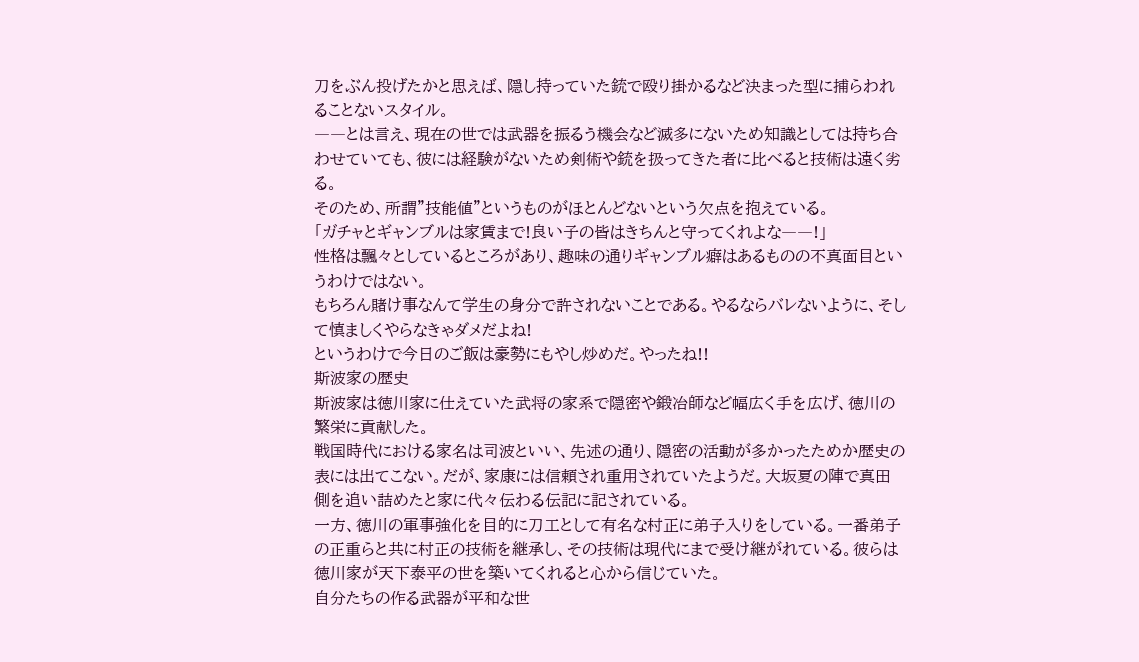刀をぶん投げたかと思えば、隠し持っていた銃で殴り掛かるなど決まった型に捕らわれることないスタイル。
――とは言え、現在の世では武器を振るう機会など滅多にないため知識としては持ち合わせていても、彼には経験がないため剣術や銃を扱ってきた者に比べると技術は遠く劣る。
そのため、所謂"技能値"というものがほとんどないという欠点を抱えている。
「ガチャとギャンブルは家賃まで!良い子の皆はきちんと守ってくれよな――!」
性格は飄々としているところがあり、趣味の通りギャンブル癖はあるものの不真面目というわけではない。
もちろん賭け事なんて学生の身分で許されないことである。やるならバレないように、そして慎ましくやらなきゃダメだよね!
というわけで今日のご飯は豪勢にもやし炒めだ。やったね!!
斯波家の歴史
斯波家は徳川家に仕えていた武将の家系で隠密や鍛冶師など幅広く手を広げ、徳川の繁栄に貢献した。
戦国時代における家名は司波といい、先述の通り、隠密の活動が多かったためか歴史の表には出てこない。だが、家康には信頼され重用されていたようだ。大坂夏の陣で真田側を追い詰めたと家に代々伝わる伝記に記されている。
一方、徳川の軍事強化を目的に刀工として有名な村正に弟子入りをしている。一番弟子の正重らと共に村正の技術を継承し、その技術は現代にまで受け継がれている。彼らは徳川家が天下泰平の世を築いてくれると心から信じていた。
自分たちの作る武器が平和な世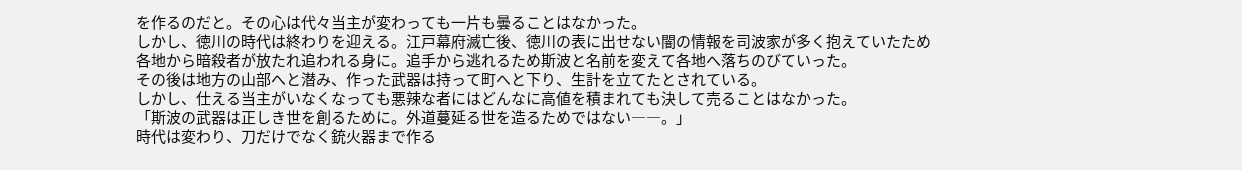を作るのだと。その心は代々当主が変わっても一片も曇ることはなかった。
しかし、徳川の時代は終わりを迎える。江戸幕府滅亡後、徳川の表に出せない闇の情報を司波家が多く抱えていたため各地から暗殺者が放たれ追われる身に。追手から逃れるため斯波と名前を変えて各地へ落ちのびていった。
その後は地方の山部へと潜み、作った武器は持って町へと下り、生計を立てたとされている。
しかし、仕える当主がいなくなっても悪辣な者にはどんなに高値を積まれても決して売ることはなかった。
「斯波の武器は正しき世を創るために。外道蔓延る世を造るためではない――。」
時代は変わり、刀だけでなく銃火器まで作る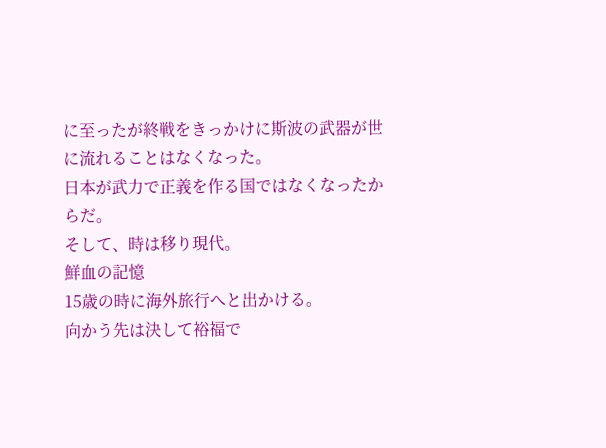に至ったが終戦をきっかけに斯波の武器が世に流れることはなくなった。
日本が武力で正義を作る国ではなくなったからだ。
そして、時は移り現代。
鮮血の記憶
15歳の時に海外旅行へと出かける。
向かう先は決して裕福で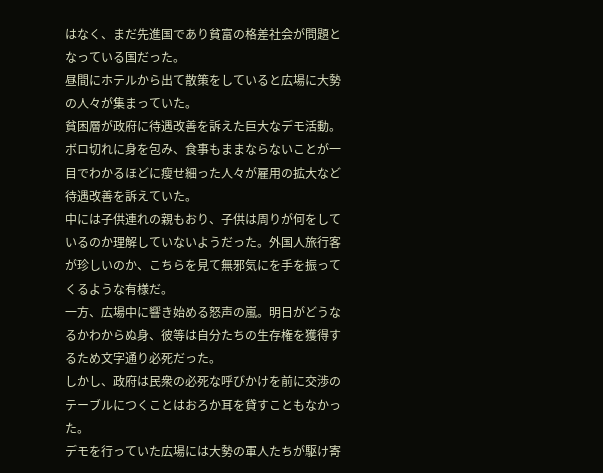はなく、まだ先進国であり貧富の格差社会が問題となっている国だった。
昼間にホテルから出て散策をしていると広場に大勢の人々が集まっていた。
貧困層が政府に待遇改善を訴えた巨大なデモ活動。ボロ切れに身を包み、食事もままならないことが一目でわかるほどに瘦せ細った人々が雇用の拡大など待遇改善を訴えていた。
中には子供連れの親もおり、子供は周りが何をしているのか理解していないようだった。外国人旅行客が珍しいのか、こちらを見て無邪気にを手を振ってくるような有様だ。
一方、広場中に響き始める怒声の嵐。明日がどうなるかわからぬ身、彼等は自分たちの生存権を獲得するため文字通り必死だった。
しかし、政府は民衆の必死な呼びかけを前に交渉のテーブルにつくことはおろか耳を貸すこともなかった。
デモを行っていた広場には大勢の軍人たちが駆け寄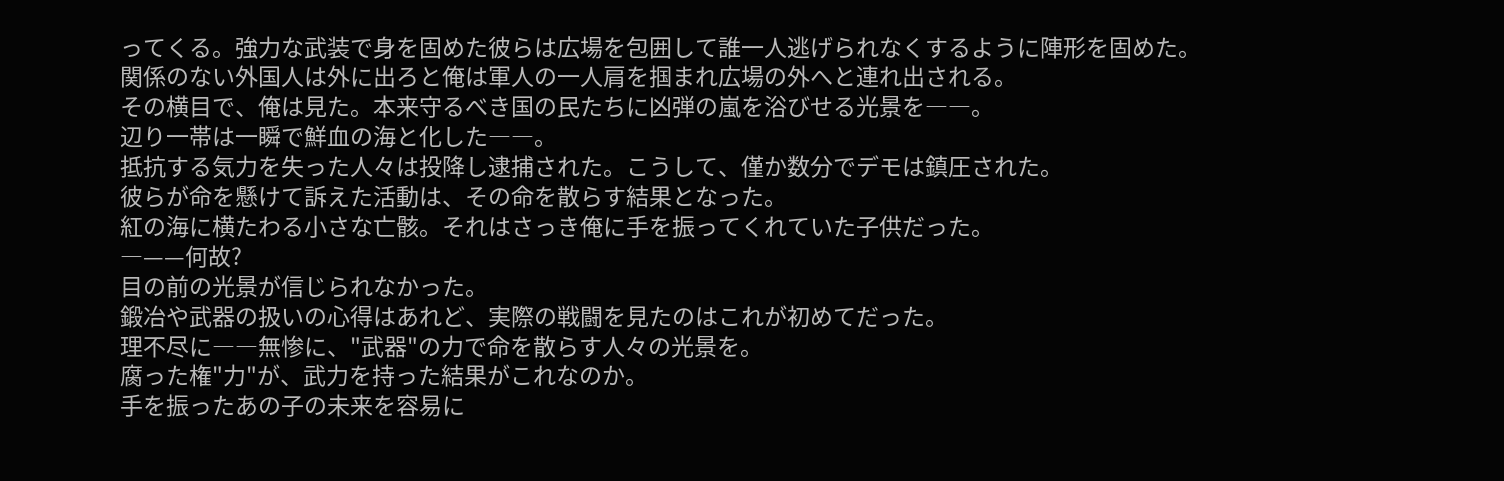ってくる。強力な武装で身を固めた彼らは広場を包囲して誰一人逃げられなくするように陣形を固めた。
関係のない外国人は外に出ろと俺は軍人の一人肩を掴まれ広場の外へと連れ出される。
その横目で、俺は見た。本来守るべき国の民たちに凶弾の嵐を浴びせる光景を――。
辺り一帯は一瞬で鮮血の海と化した――。
抵抗する気力を失った人々は投降し逮捕された。こうして、僅か数分でデモは鎮圧された。
彼らが命を懸けて訴えた活動は、その命を散らす結果となった。
紅の海に横たわる小さな亡骸。それはさっき俺に手を振ってくれていた子供だった。
―——何故?
目の前の光景が信じられなかった。
鍛冶や武器の扱いの心得はあれど、実際の戦闘を見たのはこれが初めてだった。
理不尽に――無惨に、"武器"の力で命を散らす人々の光景を。
腐った権"力"が、武力を持った結果がこれなのか。
手を振ったあの子の未来を容易に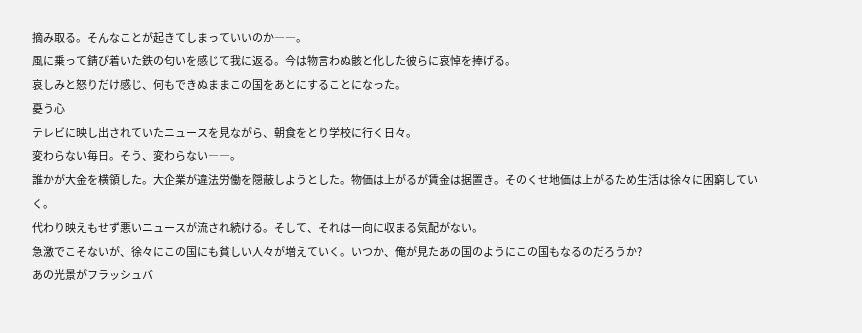摘み取る。そんなことが起きてしまっていいのか――。
風に乗って錆び着いた鉄の匂いを感じて我に返る。今は物言わぬ骸と化した彼らに哀悼を捧げる。
哀しみと怒りだけ感じ、何もできぬままこの国をあとにすることになった。
憂う心
テレビに映し出されていたニュースを見ながら、朝食をとり学校に行く日々。
変わらない毎日。そう、変わらない――。
誰かが大金を横領した。大企業が違法労働を隠蔽しようとした。物価は上がるが賃金は据置き。そのくせ地価は上がるため生活は徐々に困窮していく。
代わり映えもせず悪いニュースが流され続ける。そして、それは一向に収まる気配がない。
急激でこそないが、徐々にこの国にも貧しい人々が増えていく。いつか、俺が見たあの国のようにこの国もなるのだろうか?
あの光景がフラッシュバ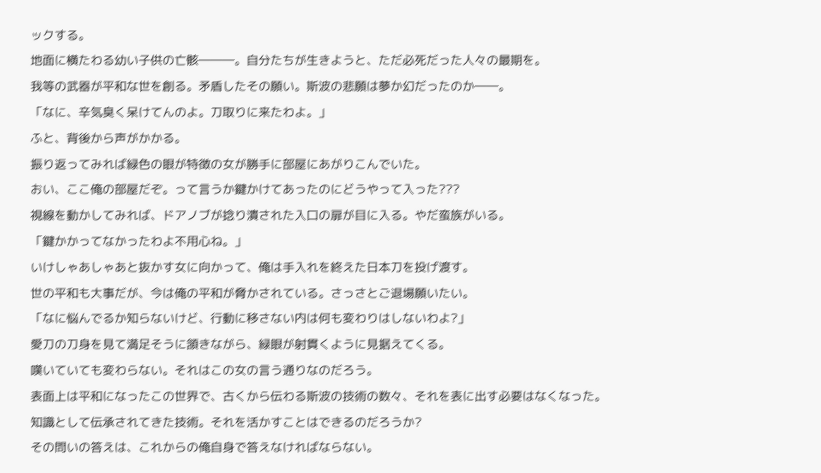ックする。
地面に横たわる幼い子供の亡骸―――。自分たちが生きようと、ただ必死だった人々の最期を。
我等の武器が平和な世を創る。矛盾したその願い。斯波の悲願は夢か幻だったのか――。
「なに、辛気臭く呆けてんのよ。刀取りに来たわよ。」
ふと、背後から声がかかる。
振り返ってみれば緑色の眼が特徴の女が勝手に部屋にあがりこんでいた。
おい、ここ俺の部屋だぞ。って言うか鍵かけてあったのにどうやって入った???
視線を動かしてみれば、ドアノブが捻り潰された入口の扉が目に入る。やだ蛮族がいる。
「鍵かかってなかったわよ不用心ね。」
いけしゃあしゃあと抜かす女に向かって、俺は手入れを終えた日本刀を投げ渡す。
世の平和も大事だが、今は俺の平和が脅かされている。さっさとご退場願いたい。
「なに悩んでるか知らないけど、行動に移さない内は何も変わりはしないわよ?」
愛刀の刀身を見て満足そうに頷きながら、緑眼が射貫くように見据えてくる。
嘆いていても変わらない。それはこの女の言う通りなのだろう。
表面上は平和になったこの世界で、古くから伝わる斯波の技術の数々、それを表に出す必要はなくなった。
知識として伝承されてきた技術。それを活かすことはできるのだろうか?
その問いの答えは、これからの俺自身で答えなければならない。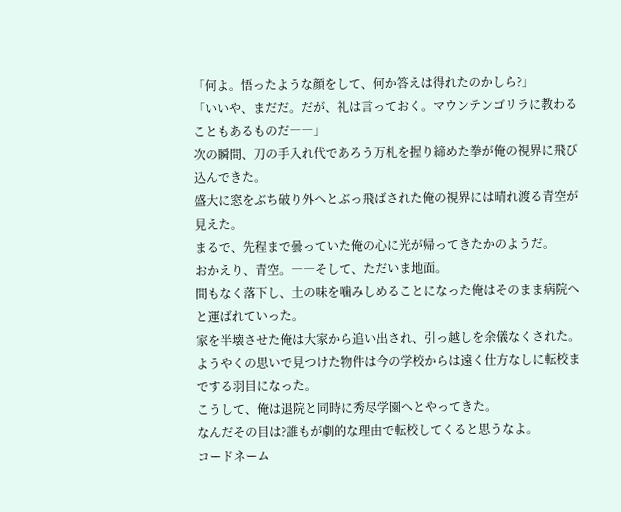「何よ。悟ったような顔をして、何か答えは得れたのかしら?」
「いいや、まだだ。だが、礼は言っておく。マウンテンゴリラに教わることもあるものだ――」
次の瞬間、刀の手入れ代であろう万札を握り締めた拳が俺の視界に飛び込んできた。
盛大に窓をぶち破り外へとぶっ飛ばされた俺の視界には晴れ渡る青空が見えた。
まるで、先程まで曇っていた俺の心に光が帰ってきたかのようだ。
おかえり、青空。――そして、ただいま地面。
間もなく落下し、土の味を噛みしめることになった俺はそのまま病院へと運ばれていった。
家を半壊させた俺は大家から追い出され、引っ越しを余儀なくされた。
ようやくの思いで見つけた物件は今の学校からは遠く仕方なしに転校までする羽目になった。
こうして、俺は退院と同時に秀尽学園へとやってきた。
なんだその目は?誰もが劇的な理由で転校してくると思うなよ。
コードネーム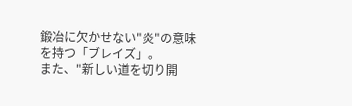鍛冶に欠かせない"炎"の意味を持つ「ブレイズ」。
また、"新しい道を切り開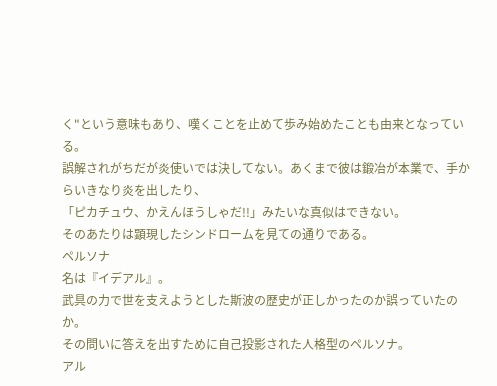く"という意味もあり、嘆くことを止めて歩み始めたことも由来となっている。
誤解されがちだが炎使いでは決してない。あくまで彼は鍛冶が本業で、手からいきなり炎を出したり、
「ピカチュウ、かえんほうしゃだ!!」みたいな真似はできない。
そのあたりは顕現したシンドロームを見ての通りである。
ペルソナ
名は『イデアル』。
武具の力で世を支えようとした斯波の歴史が正しかったのか誤っていたのか。
その問いに答えを出すために自己投影された人格型のペルソナ。
アル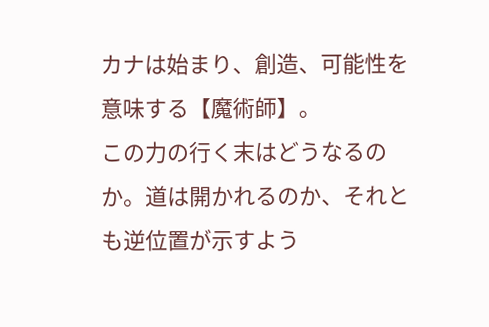カナは始まり、創造、可能性を意味する【魔術師】。
この力の行く末はどうなるのか。道は開かれるのか、それとも逆位置が示すよう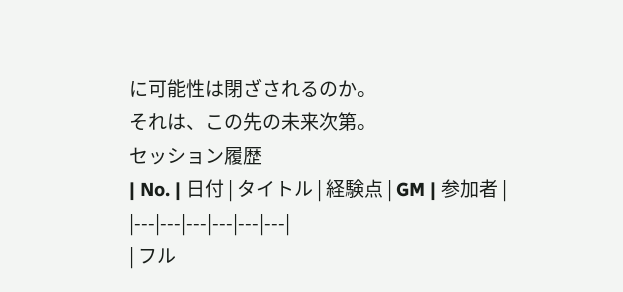に可能性は閉ざされるのか。
それは、この先の未来次第。
セッション履歴
| No. | 日付 | タイトル | 経験点 | GM | 参加者 |
|---|---|---|---|---|---|
| フル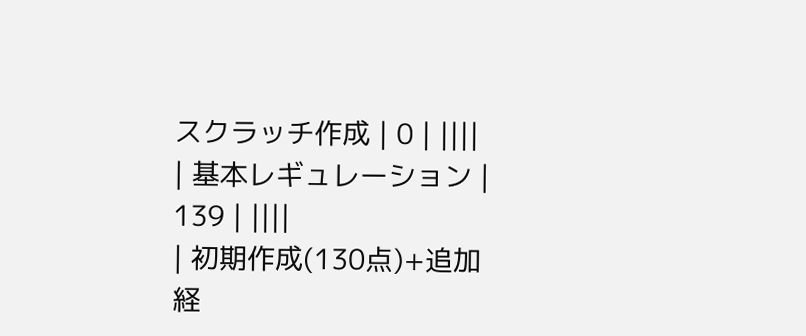スクラッチ作成 | 0 | ||||
| 基本レギュレーション | 139 | ||||
| 初期作成(130点)+追加経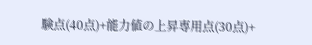験点(40点)+能力値の上昇専用点(30点)+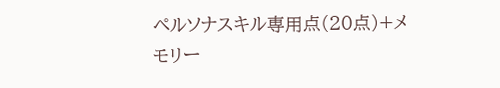ペルソナスキル専用点(20点)+メモリー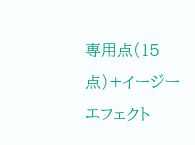専用点(15点)+イージーエフェクト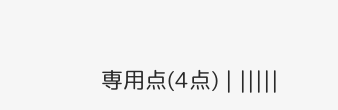専用点(4点) | |||||